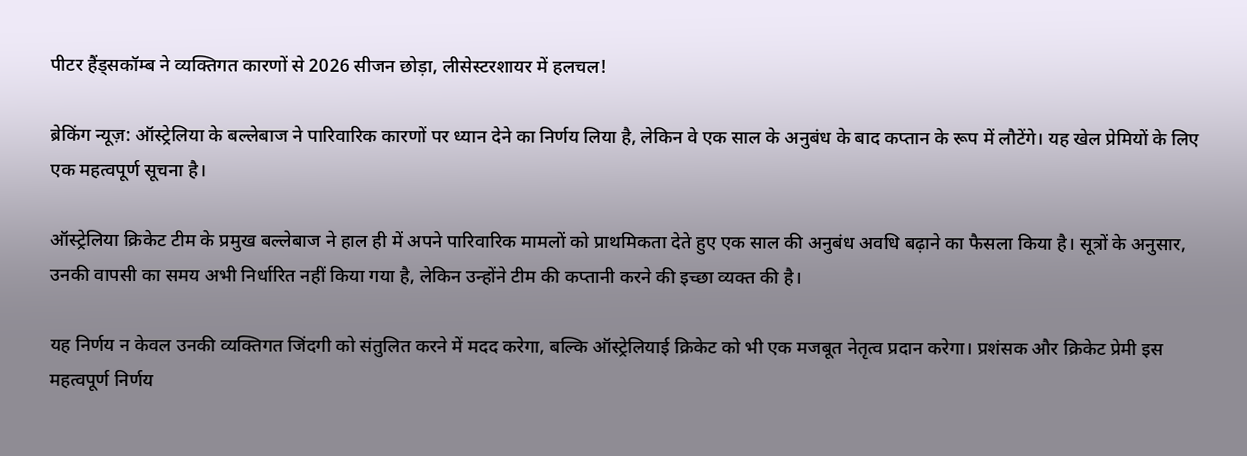पीटर हैंड्सकॉम्ब ने व्यक्तिगत कारणों से 2026 सीजन छोड़ा, लीसेस्टरशायर में हलचल!

ब्रेकिंग न्यूज़: ऑस्ट्रेलिया के बल्लेबाज ने पारिवारिक कारणों पर ध्यान देने का निर्णय लिया है, लेकिन वे एक साल के अनुबंध के बाद कप्तान के रूप में लौटेंगे। यह खेल प्रेमियों के लिए एक महत्वपूर्ण सूचना है।

ऑस्ट्रेलिया क्रिकेट टीम के प्रमुख बल्लेबाज ने हाल ही में अपने पारिवारिक मामलों को प्राथमिकता देते हुए एक साल की अनुबंध अवधि बढ़ाने का फैसला किया है। सूत्रों के अनुसार, उनकी वापसी का समय अभी निर्धारित नहीं किया गया है, लेकिन उन्होंने टीम की कप्तानी करने की इच्छा व्यक्त की है।

यह निर्णय न केवल उनकी व्यक्तिगत जिंदगी को संतुलित करने में मदद करेगा, बल्कि ऑस्ट्रेलियाई क्रिकेट को भी एक मजबूत नेतृत्व प्रदान करेगा। प्रशंसक और क्रिकेट प्रेमी इस महत्वपूर्ण निर्णय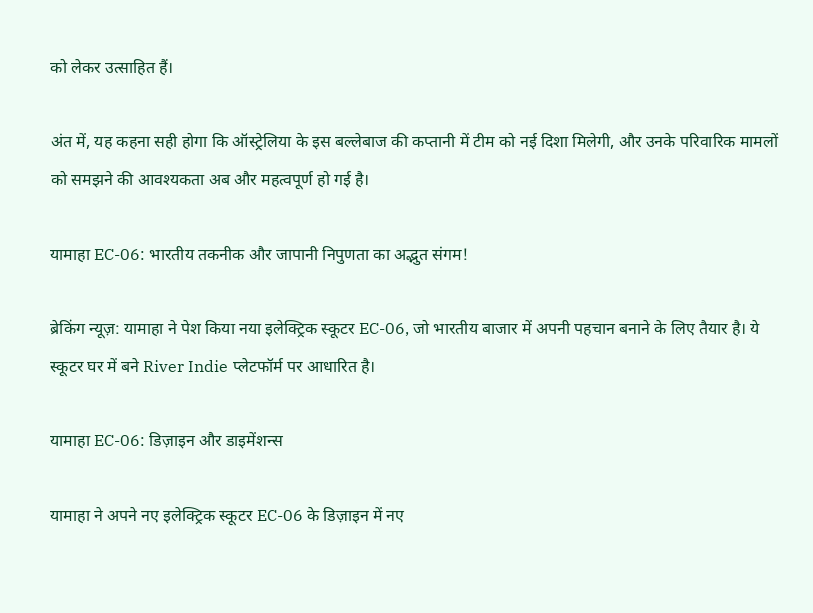को लेकर उत्साहित हैं।

अंत में, यह कहना सही होगा कि ऑस्ट्रेलिया के इस बल्लेबाज की कप्तानी में टीम को नई दिशा मिलेगी, और उनके परिवारिक मामलों को समझने की आवश्यकता अब और महत्वपूर्ण हो गई है।

यामाहा EC-06: भारतीय तकनीक और जापानी निपुणता का अद्भुत संगम!

ब्रेकिंग न्यूज़: यामाहा ने पेश किया नया इलेक्ट्रिक स्कूटर EC-06, जो भारतीय बाजार में अपनी पहचान बनाने के लिए तैयार है। ये स्कूटर घर में बने River Indie प्लेटफॉर्म पर आधारित है।

यामाहा EC-06: डिज़ाइन और डाइमेंशन्स

यामाहा ने अपने नए इलेक्ट्रिक स्कूटर EC-06 के डिज़ाइन में नए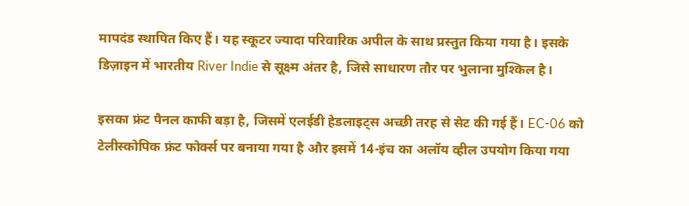मापदंड स्थापित किए हैं। यह स्कूटर ज्यादा परिवारिक अपील के साथ प्रस्तुत किया गया है। इसके डिज़ाइन में भारतीय River Indie से सूक्ष्म अंतर है, जिसे साधारण तौर पर भुलाना मुश्किल है।

इसका फ्रंट पैनल काफी बड़ा है, जिसमें एलईडी हेडलाइट्स अच्छी तरह से सेट की गई हैं। EC-06 को टेलीस्कोपिक फ्रंट फोर्क्स पर बनाया गया है और इसमें 14-इंच का अलॉय व्हील उपयोग किया गया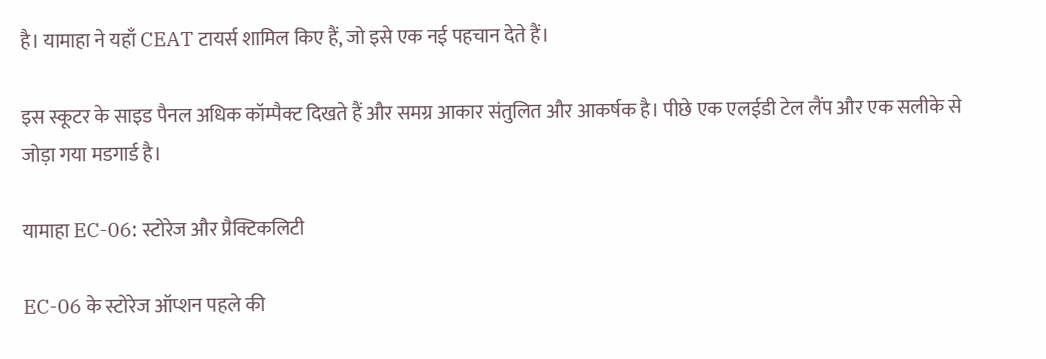है। यामाहा ने यहाँ CEAT टायर्स शामिल किए हैं, जो इसे एक नई पहचान देते हैं।

इस स्कूटर के साइड पैनल अधिक कॉम्पैक्ट दिखते हैं और समग्र आकार संतुलित और आकर्षक है। पीछे एक एलईडी टेल लैंप और एक सलीके से जोड़ा गया मडगार्ड है।

यामाहा EC-06: स्टोरेज और प्रैक्टिकलिटी

EC-06 के स्टोरेज ऑप्शन पहले की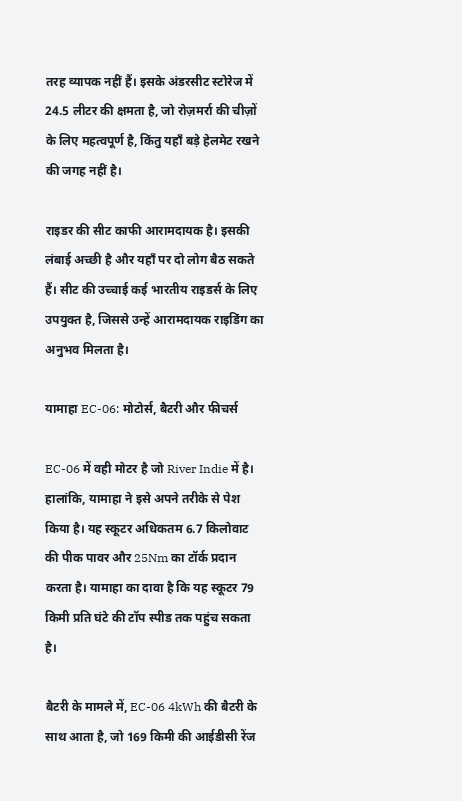तरह व्यापक नहीं हैं। इसके अंडरसीट स्टोरेज में 24.5 लीटर की क्षमता है, जो रोज़मर्रा की चीज़ों के लिए महत्वपूर्ण है, किंतु यहाँ बड़े हेलमेट रखने की जगह नहीं है।

राइडर की सीट काफी आरामदायक है। इसकी लंबाई अच्छी है और यहाँ पर दो लोग बैठ सकते हैं। सीट की उच्चाई कई भारतीय राइडर्स के लिए उपयुक्त है, जिससे उन्हें आरामदायक राइडिंग का अनुभव मिलता है।

यामाहा EC-06: मोटोर्स, बैटरी और फीचर्स

EC-06 में वही मोटर है जो River Indie में है। हालांकि, यामाहा ने इसे अपने तरीके से पेश किया है। यह स्कूटर अधिकतम 6.7 किलोवाट की पीक पावर और 25Nm का टॉर्क प्रदान करता है। यामाहा का दावा है कि यह स्कूटर 79 किमी प्रति घंटे की टॉप स्पीड तक पहुंच सकता है।

बैटरी के मामले में, EC-06 4kWh की बैटरी के साथ आता है, जो 169 किमी की आईडीसी रेंज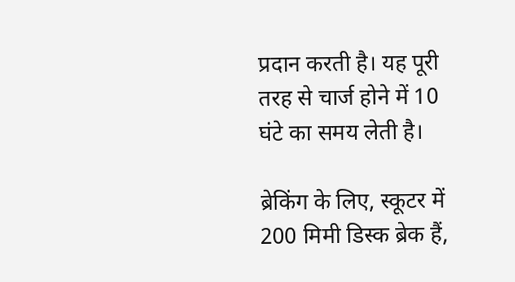प्रदान करती है। यह पूरी तरह से चार्ज होने में 10 घंटे का समय लेती है।

ब्रेकिंग के लिए, स्कूटर में 200 मिमी डिस्क ब्रेक हैं,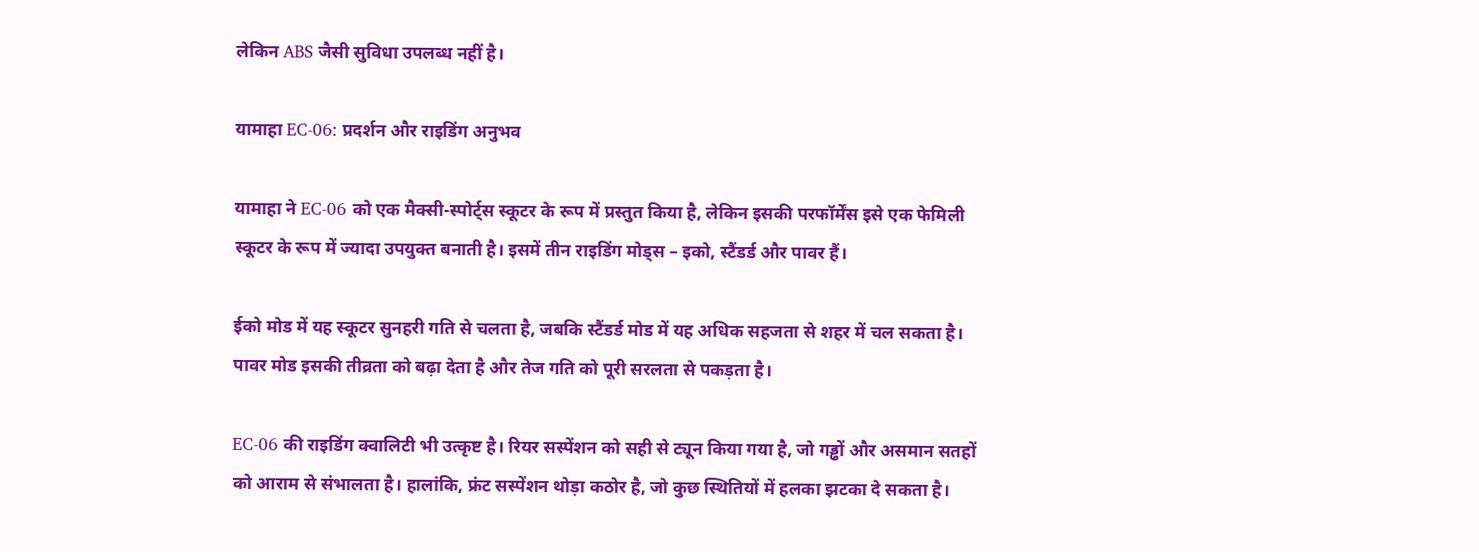लेकिन ABS जैसी सुविधा उपलब्ध नहीं है।

यामाहा EC-06: प्रदर्शन और राइडिंग अनुभव

यामाहा ने EC-06 को एक मैक्सी-स्पोर्ट्स स्कूटर के रूप में प्रस्तुत किया है, लेकिन इसकी परफॉर्मेंस इसे एक फेमिली स्कूटर के रूप में ज्यादा उपयुक्त बनाती है। इसमें तीन राइडिंग मोड्स – इको, स्टैंडर्ड और पावर हैं।

ईको मोड में यह स्कूटर सुनहरी गति से चलता है, जबकि स्टैंडर्ड मोड में यह अधिक सहजता से शहर में चल सकता है। पावर मोड इसकी तीव्रता को बढ़ा देता है और तेज गति को पूरी सरलता से पकड़ता है।

EC-06 की राइडिंग क्वालिटी भी उत्कृष्ट है। रियर सस्पेंशन को सही से ट्यून किया गया है, जो गड्ढों और असमान सतहों को आराम से संभालता है। हालांकि, फ्रंट सस्पेंशन थोड़ा कठोर है, जो कुछ स्थितियों में हलका झटका दे सकता है।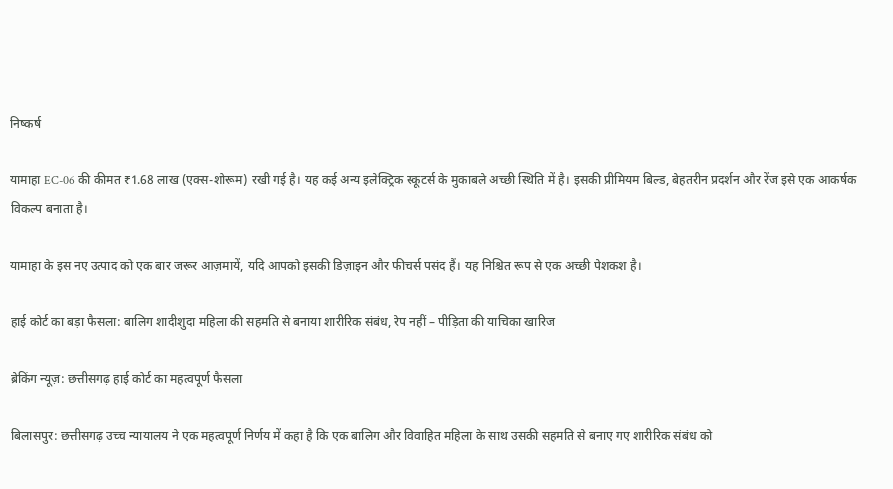निष्कर्ष

यामाहा EC-06 की कीमत ₹1.68 लाख (एक्‍स-शोरूम) रखी गई है। यह कई अन्य इलेक्ट्रिक स्कूटर्स के मुकाबले अच्छी स्थिति में है। इसकी प्रीमियम बिल्ड, बेहतरीन प्रदर्शन और रेंज इसे एक आकर्षक विकल्प बनाता है।

यामाहा के इस नए उत्पाद को एक बार जरूर आज़मायें, यदि आपको इसकी डिज़ाइन और फीचर्स पसंद हैं। यह निश्चित रूप से एक अच्छी पेशकश है।

हाई कोर्ट का बड़ा फैसला: बालिग शादीशुदा महिला की सहमति से बनाया शारीरिक संबंध, रेप नहीं – पीड़िता की याचिका खारिज

ब्रेकिंग न्यूज़: छत्तीसगढ़ हाई कोर्ट का महत्वपूर्ण फैसला

बिलासपुर: छत्तीसगढ़ उच्च न्यायालय ने एक महत्वपूर्ण निर्णय में कहा है कि एक बालिग और विवाहित महिला के साथ उसकी सहमति से बनाए गए शारीरिक संबंध को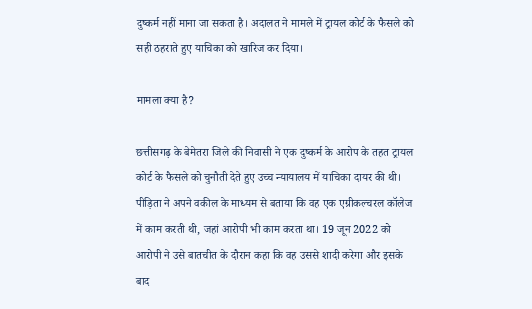दुष्कर्म नहीं माना जा सकता है। अदालत ने मामले में ट्रायल कोर्ट के फैसले को सही ठहराते हुए याचिका को खारिज कर दिया।

मामला क्या है?

छत्तीसगढ़ के बेमेतरा जिले की निवासी ने एक दुष्कर्म के आरोप के तहत ट्रायल कोर्ट के फैसले को चुनौती देते हुए उच्च न्यायालय में याचिका दायर की थी। पीड़िता ने अपने वकील के माध्यम से बताया कि वह एक एग्रीकल्चरल कॉलेज में काम करती थी, जहां आरोपी भी काम करता था। 19 जून 2022 को आरोपी ने उसे बातचीत के दौरान कहा कि वह उससे शादी करेगा और इसके बाद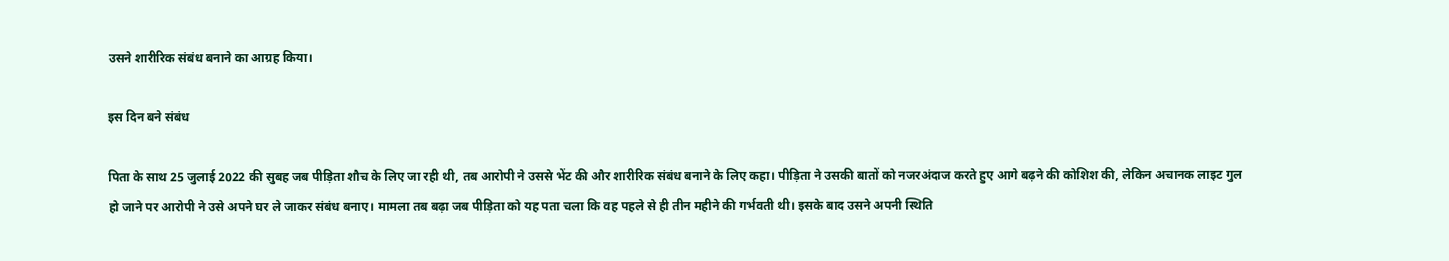उसने शारीरिक संबंध बनाने का आग्रह किया।

इस दिन बने संबंध

पिता के साथ 25 जुलाई 2022 की सुबह जब पीड़िता शौच के लिए जा रही थी, तब आरोपी ने उससे भेंट की और शारीरिक संबंध बनाने के लिए कहा। पीड़िता ने उसकी बातों को नजरअंदाज करते हुए आगे बढ़ने की कोशिश की, लेकिन अचानक लाइट गुल हो जाने पर आरोपी ने उसे अपने घर ले जाकर संबंध बनाए। मामला तब बढ़ा जब पीड़िता को यह पता चला कि वह पहले से ही तीन महीने की गर्भवती थी। इसके बाद उसने अपनी स्थिति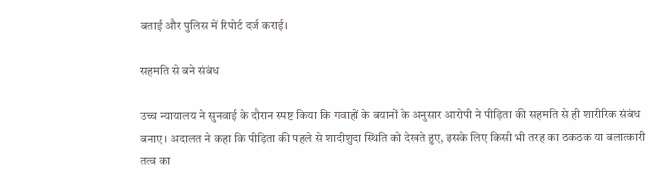बताई और पुलिस में रिपोर्ट दर्ज कराई।

सहमति से बने संबंध

उच्च न्यायालय ने सुनवाई के दौरान स्पष्ट किया कि गवाहों के बयानों के अनुसार आरोपी ने पीड़िता की सहमति से ही शारीरिक संबंध बनाए। अदालत ने कहा कि पीड़िता की पहले से शादीशुदा स्थिति को देखते हुए, इसके लिए किसी भी तरह का ठकठक या बलात्कारी तत्व का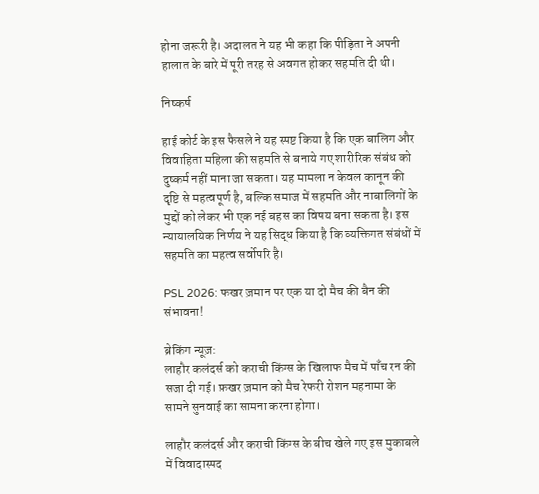होना जरूरी है। अदालत ने यह भी कहा कि पीड़िता ने अपनी हालात के बारे में पूरी तरह से अवगत होकर सहमति दी थी।

निष्कर्ष

हाई कोर्ट के इस फैसले ने यह स्पष्ट किया है कि एक बालिग और विवाहिता महिला की सहमति से बनाये गए शारीरिक संबंध को दुष्कर्म नहीं माना जा सकता। यह मामला न केवल कानून की दृष्टि से महत्वपूर्ण है, बल्कि समाज में सहमति और नाबालिगों के मुद्दों को लेकर भी एक नई बहस का विषय बना सकता है। इस न्यायालयिक निर्णय ने यह सिद्ध किया है कि व्यक्तिगत संबंधों में सहमति का महत्व सर्वोपरि है।

PSL 2026: फखर ज़मान पर एक या दो मैच की बैन की संभावना!

ब्रेकिंग न्यूज़:
लाहौर कलंदर्स को कराची किंग्स के खिलाफ मैच में पाँच रन की सजा दी गई। फ़खर ज़मान को मैच रेफरी रोशन महनामा के सामने सुनवाई का सामना करना होगा।

लाहौर कलंदर्स और कराची किंग्स के बीच खेले गए इस मुकाबले में विवादास्पद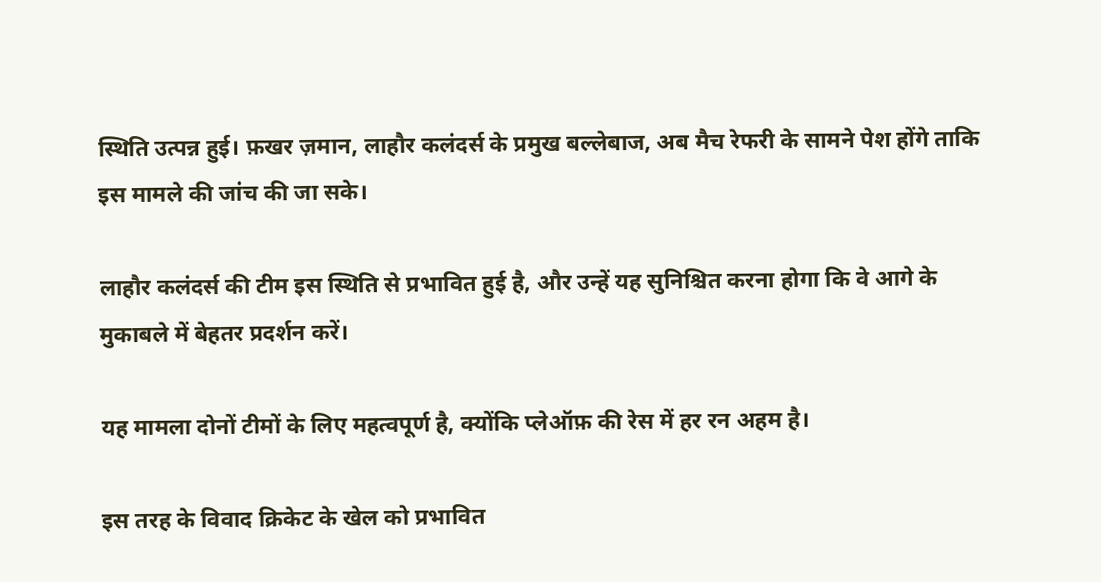स्थिति उत्पन्न हुई। फ़खर ज़मान, लाहौर कलंदर्स के प्रमुख बल्लेबाज, अब मैच रेफरी के सामने पेश होंगे ताकि इस मामले की जांच की जा सके।

लाहौर कलंदर्स की टीम इस स्थिति से प्रभावित हुई है, और उन्हें यह सुनिश्चित करना होगा कि वे आगे के मुकाबले में बेहतर प्रदर्शन करें।

यह मामला दोनों टीमों के लिए महत्वपूर्ण है, क्योंकि प्लेऑफ़ की रेस में हर रन अहम है।

इस तरह के विवाद क्रिकेट के खेल को प्रभावित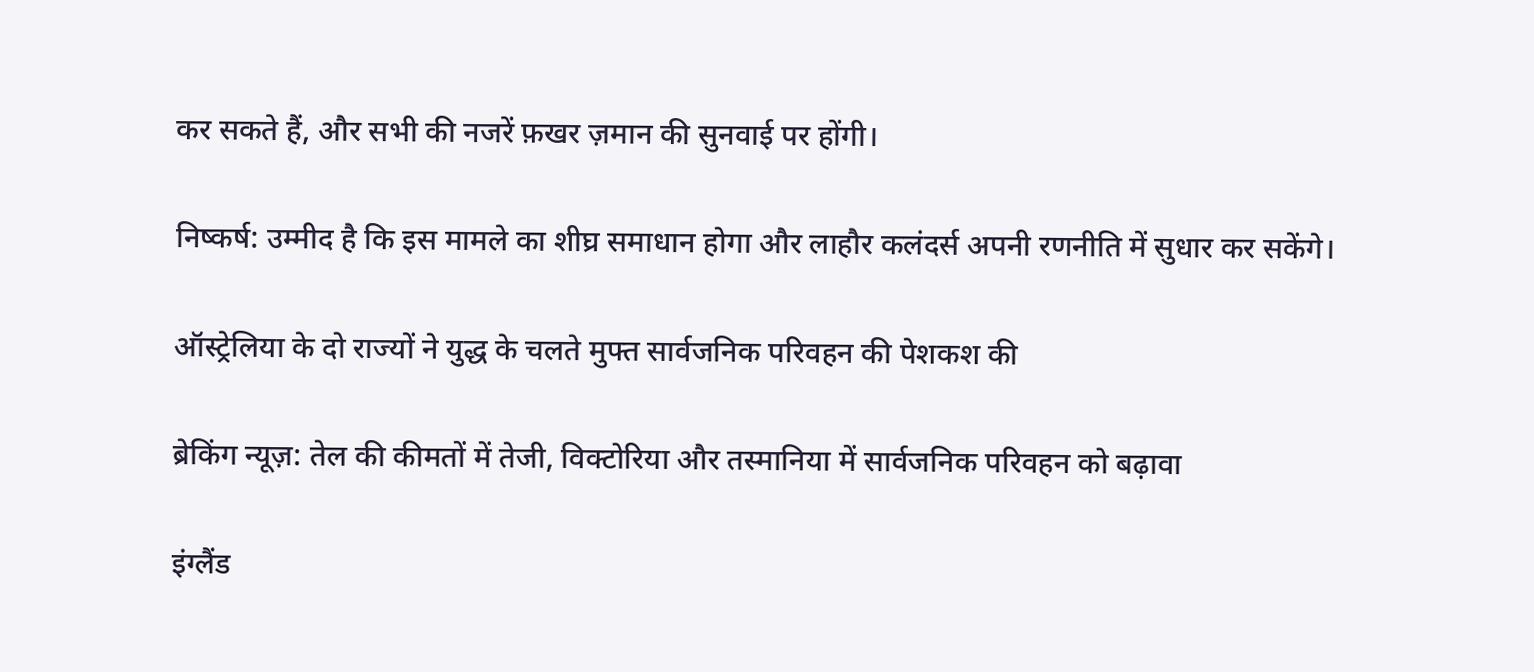कर सकते हैं, और सभी की नजरें फ़खर ज़मान की सुनवाई पर होंगी।

निष्कर्ष: उम्मीद है कि इस मामले का शीघ्र समाधान होगा और लाहौर कलंदर्स अपनी रणनीति में सुधार कर सकेंगे।

ऑस्ट्रेलिया के दो राज्यों ने युद्ध के चलते मुफ्त सार्वजनिक परिवहन की पेशकश की

ब्रेकिंग न्यूज़: तेल की कीमतों में तेजी, विक्टोरिया और तस्मानिया में सार्वजनिक परिवहन को बढ़ावा

इंग्लैंड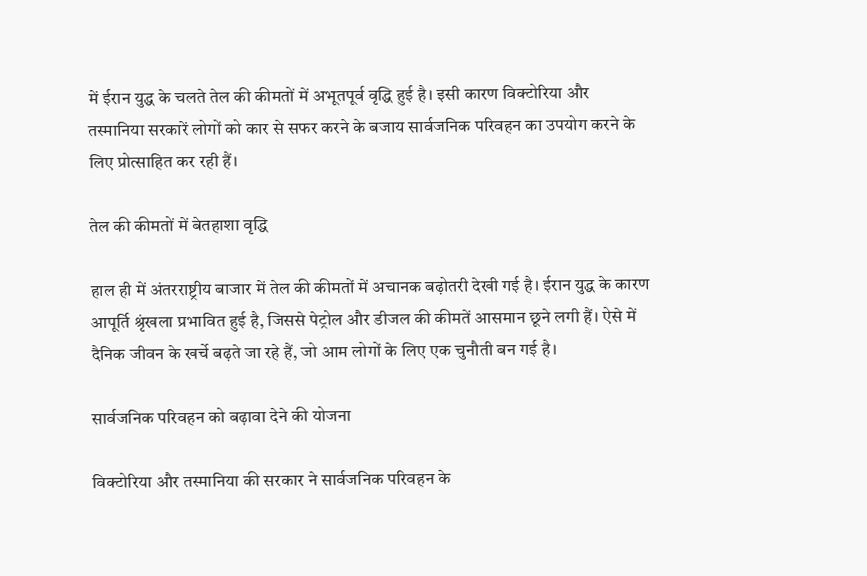में ईरान युद्ध के चलते तेल की कीमतों में अभूतपूर्व वृद्धि हुई है। इसी कारण विक्टोरिया और तस्मानिया सरकारें लोगों को कार से सफर करने के बजाय सार्वजनिक परिवहन का उपयोग करने के लिए प्रोत्साहित कर रही हैं।

तेल की कीमतों में बेतहाशा वृद्धि

हाल ही में अंतरराष्ट्रीय बाजार में तेल की कीमतों में अचानक बढ़ोतरी देखी गई है। ईरान युद्ध के कारण आपूर्ति श्रृंखला प्रभावित हुई है, जिससे पेट्रोल और डीजल की कीमतें आसमान छूने लगी हैं। ऐसे में दैनिक जीवन के खर्चे बढ़ते जा रहे हैं, जो आम लोगों के लिए एक चुनौती बन गई है।

सार्वजनिक परिवहन को बढ़ावा देने की योजना

विक्टोरिया और तस्मानिया की सरकार ने सार्वजनिक परिवहन के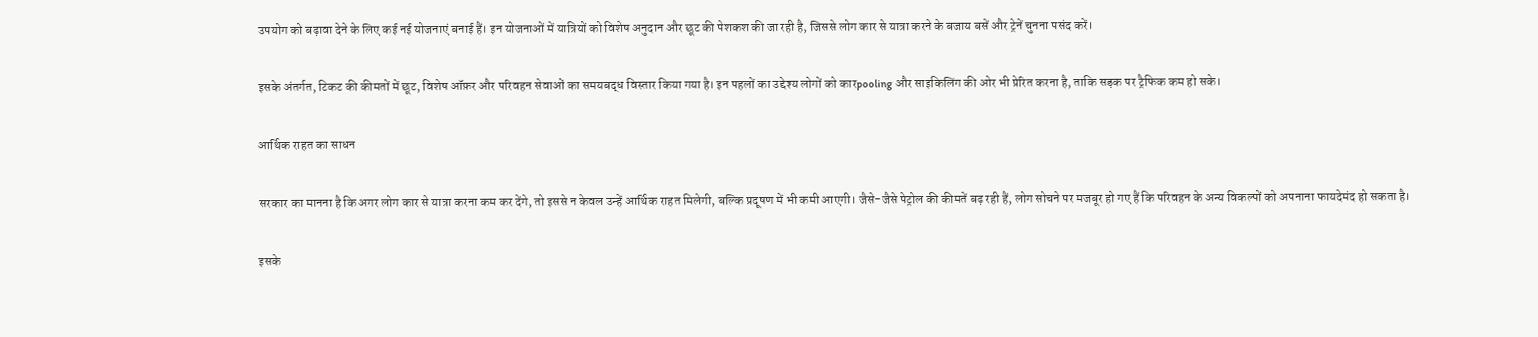उपयोग को बढ़ावा देने के लिए कई नई योजनाएं बनाई हैं। इन योजनाओं में यात्रियों को विशेष अनुदान और छूट की पेशकश की जा रही है, जिससे लोग कार से यात्रा करने के बजाय बसें और ट्रेनें चुनना पसंद करें।

इसके अंतर्गत, टिकट की कीमतों में छूट, विशेष ऑफ़र और परिवहन सेवाओं का समयबद्ध विस्तार किया गया है। इन पहलों का उद्देश्य लोगों को कारpooling और साइकिलिंग की ओर भी प्रेरित करना है, ताकि सड़क पर ट्रैफिक कम हो सके।

आर्थिक राहत का साधन

सरकार का मानना है कि अगर लोग कार से यात्रा करना कम कर देंगे, तो इससे न केवल उन्हें आर्थिक राहत मिलेगी, बल्कि प्रदूषण में भी कमी आएगी। जैसे-जैसे पेट्रोल की कीमतें बढ़ रही हैं, लोग सोचने पर मजबूर हो गए हैं कि परिवहन के अन्य विकल्पों को अपनाना फायदेमंद हो सकता है।

इसके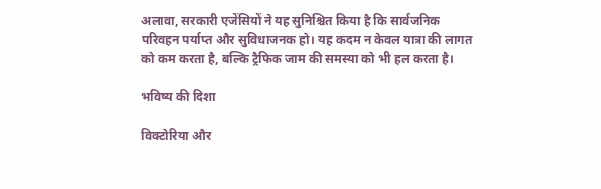अलावा, सरकारी एजेंसियों ने यह सुनिश्चित किया है कि सार्वजनिक परिवहन पर्याप्त और सुविधाजनक हो। यह कदम न केवल यात्रा की लागत को कम करता है, बल्कि ट्रैफिक जाम की समस्या को भी हल करता है।

भविष्य की दिशा

विक्टोरिया और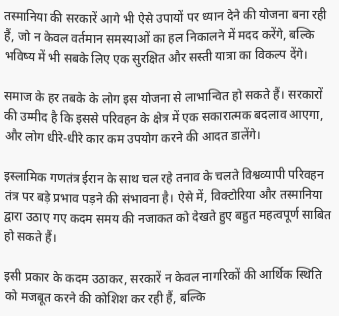तस्मानिया की सरकारें आगे भी ऐसे उपायों पर ध्यान देने की योजना बना रही हैं, जो न केवल वर्तमान समस्याओं का हल निकालने में मदद करेंगे, बल्कि भविष्य में भी सबके लिए एक सुरक्षित और सस्ती यात्रा का विकल्प देंगे।

समाज के हर तबके के लोग इस योजना से लाभान्वित हो सकते हैं। सरकारों की उम्मीद है कि इससे परिवहन के क्षेत्र में एक सकारात्मक बदलाव आएगा, और लोग धीरे-धीरे कार कम उपयोग करने की आदत डालेंगे।

इस्लामिक गणतंत्र ईरान के साथ चल रहे तनाव के चलते विश्वव्यापी परिवहन तंत्र पर बड़े प्रभाव पड़ने की संभावना है। ऐसे में, विक्टोरिया और तस्मानिया द्वारा उठाए गए कदम समय की नजाकत को देखते हुए बहुत महत्वपूर्ण साबित हो सकते हैं।

इसी प्रकार के कदम उठाकर, सरकारें न केवल नागरिकों की आर्थिक स्थिति को मजबूत करने की कोशिश कर रही हैं, बल्कि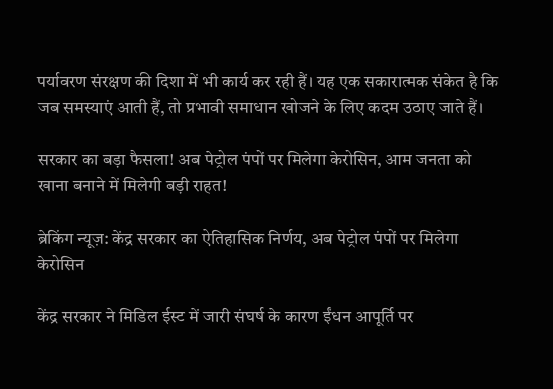पर्यावरण संरक्षण की दिशा में भी कार्य कर रही हैं। यह एक सकारात्मक संकेत है कि जब समस्याएं आती हैं, तो प्रभावी समाधान खोजने के लिए कदम उठाए जाते हैं।

सरकार का बड़ा फैसला! अब पेट्रोल पंपों पर मिलेगा केरोसिन, आम जनता को खाना बनाने में मिलेगी बड़ी राहत!

ब्रेकिंग न्यूज़: केंद्र सरकार का ऐतिहासिक निर्णय, अब पेट्रोल पंपों पर मिलेगा केरोसिन

केंद्र सरकार ने मिडिल ईस्ट में जारी संघर्ष के कारण ईंधन आपूर्ति पर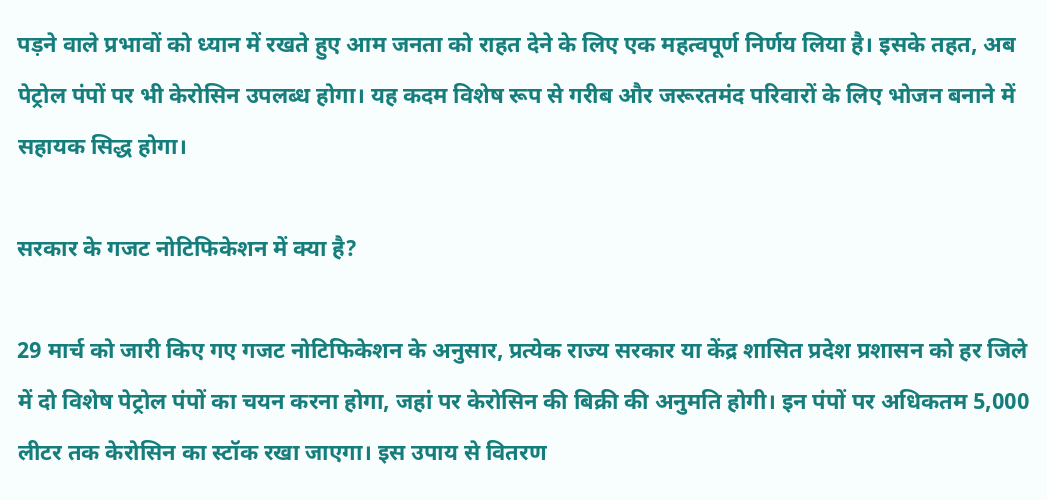पड़ने वाले प्रभावों को ध्यान में रखते हुए आम जनता को राहत देने के लिए एक महत्वपूर्ण निर्णय लिया है। इसके तहत, अब पेट्रोल पंपों पर भी केरोसिन उपलब्ध होगा। यह कदम विशेष रूप से गरीब और जरूरतमंद परिवारों के लिए भोजन बनाने में सहायक सिद्ध होगा।

सरकार के गजट नोटिफिकेशन में क्या है?

29 मार्च को जारी किए गए गजट नोटिफिकेशन के अनुसार, प्रत्येक राज्य सरकार या केंद्र शासित प्रदेश प्रशासन को हर जिले में दो विशेष पेट्रोल पंपों का चयन करना होगा, जहां पर केरोसिन की बिक्री की अनुमति होगी। इन पंपों पर अधिकतम 5,000 लीटर तक केरोसिन का स्टॉक रखा जाएगा। इस उपाय से वितरण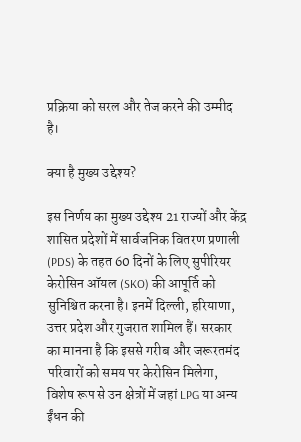प्रक्रिया को सरल और तेज करने की उम्मीद है।

क्या है मुख्य उद्देश्य?

इस निर्णय का मुख्य उद्देश्य 21 राज्यों और केंद्र शासित प्रदेशों में सार्वजनिक वितरण प्रणाली (PDS) के तहत 60 दिनों के लिए सुपीरियर केरोसिन ऑयल (SKO) की आपूर्ति को सुनिश्चित करना है। इनमें दिल्ली, हरियाणा, उत्तर प्रदेश और गुजरात शामिल हैं। सरकार का मानना है कि इससे गरीब और जरूरतमंद परिवारों को समय पर केरोसिन मिलेगा, विशेष रूप से उन क्षेत्रों में जहां LPG या अन्य ईंधन की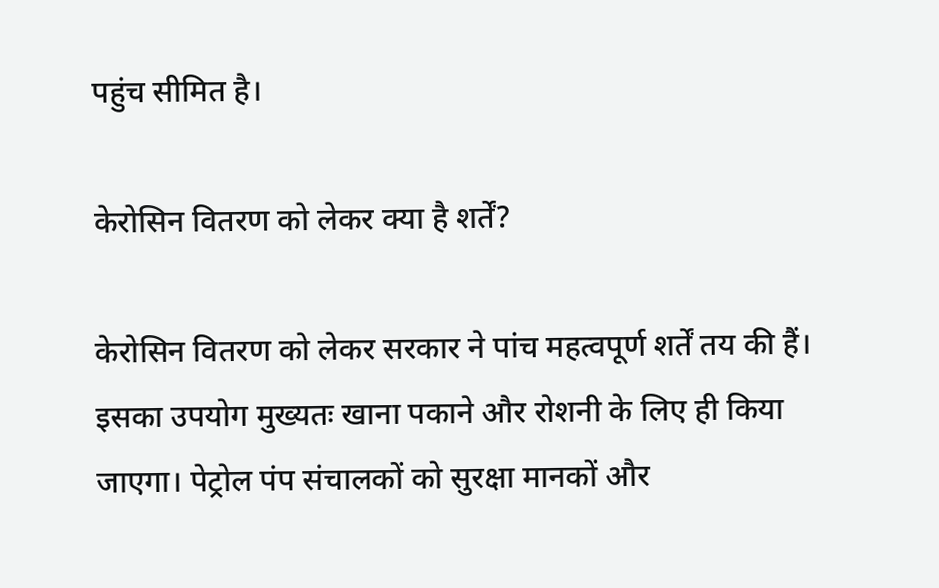पहुंच सीमित है।

केरोसिन वितरण को लेकर क्या है शर्तें?

केरोसिन वितरण को लेकर सरकार ने पांच महत्वपूर्ण शर्तें तय की हैं। इसका उपयोग मुख्यतः खाना पकाने और रोशनी के लिए ही किया जाएगा। पेट्रोल पंप संचालकों को सुरक्षा मानकों और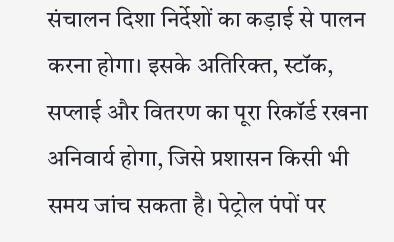संचालन दिशा निर्देशों का कड़ाई से पालन करना होगा। इसके अतिरिक्त, स्टॉक, सप्लाई और वितरण का पूरा रिकॉर्ड रखना अनिवार्य होगा, जिसे प्रशासन किसी भी समय जांच सकता है। पेट्रोल पंपों पर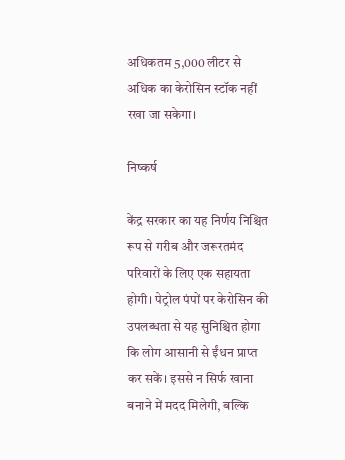अधिकतम 5,000 लीटर से अधिक का केरोसिन स्टॉक नहीं रखा जा सकेगा।

निष्कर्ष

केंद्र सरकार का यह निर्णय निश्चित रूप से गरीब और जरूरतमंद परिवारों के लिए एक सहायता होगी। पेट्रोल पंपों पर केरोसिन की उपलब्धता से यह सुनिश्चित होगा कि लोग आसानी से ईंधन प्राप्त कर सकें। इससे न सिर्फ खाना बनाने में मदद मिलेगी, बल्कि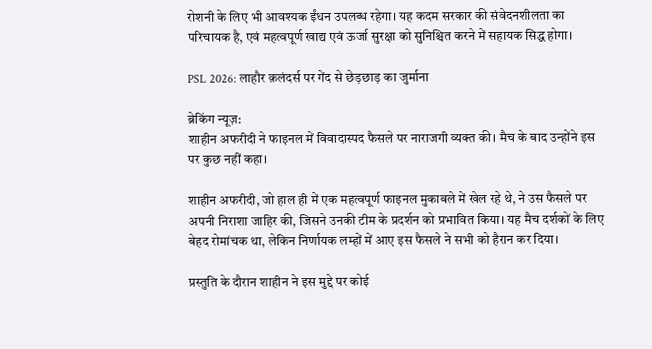रोशनी के लिए भी आवश्यक ईंधन उपलब्ध रहेगा। यह कदम सरकार की संवेदनशीलता का परिचायक है, एवं महत्वपूर्ण खाद्य एवं ऊर्जा सुरक्षा को सुनिश्चित करने में सहायक सिद्ध होगा।

PSL 2026: लाहौर क़लंदर्स पर गेंद से छेड़छाड़ का जुर्माना

ब्रेकिंग न्यूज़:
शाहीन अफरीदी ने फाइनल में विवादास्पद फैसले पर नाराजगी व्यक्त की। मैच के बाद उन्होंने इस पर कुछ नहीं कहा।

शाहीन अफरीदी, जो हाल ही में एक महत्वपूर्ण फाइनल मुकाबले में खेल रहे थे, ने उस फैसले पर अपनी निराशा जाहिर की, जिसने उनकी टीम के प्रदर्शन को प्रभावित किया। यह मैच दर्शकों के लिए बेहद रोमांचक था, लेकिन निर्णायक लम्हों में आए इस फैसले ने सभी को हैरान कर दिया।

प्रस्तुति के दौरान शाहीन ने इस मुद्दे पर कोई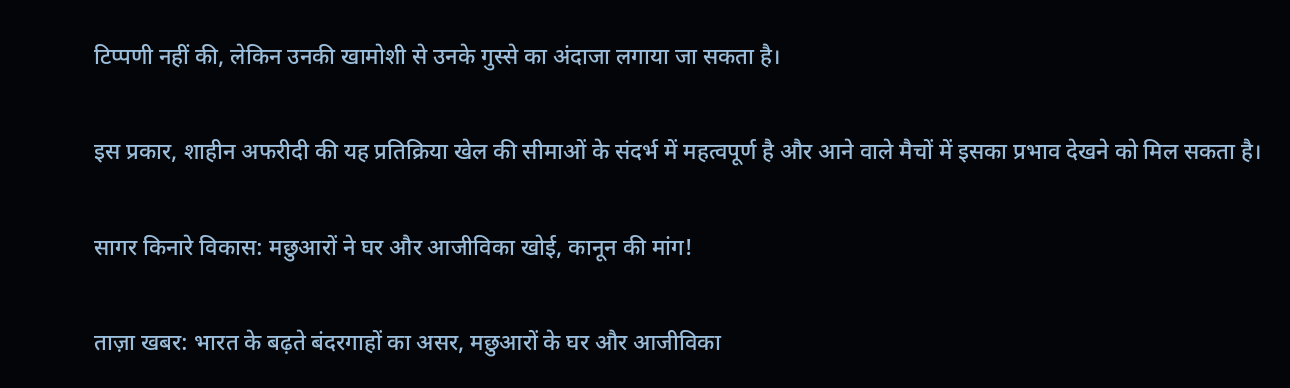टिप्पणी नहीं की, लेकिन उनकी खामोशी से उनके गुस्से का अंदाजा लगाया जा सकता है।

इस प्रकार, शाहीन अफरीदी की यह प्रतिक्रिया खेल की सीमाओं के संदर्भ में महत्वपूर्ण है और आने वाले मैचों में इसका प्रभाव देखने को मिल सकता है।

सागर किनारे विकास: मछुआरों ने घर और आजीविका खोई, कानून की मांग!

ताज़ा खबर: भारत के बढ़ते बंदरगाहों का असर, मछुआरों के घर और आजीविका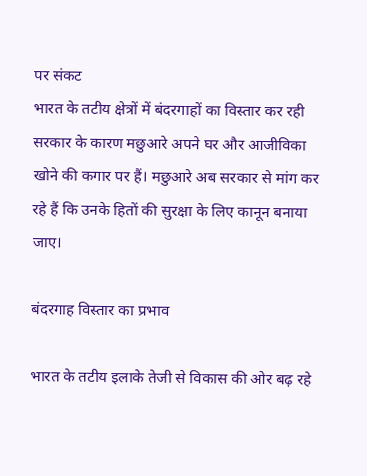पर संकट
भारत के तटीय क्षेत्रों में बंदरगाहों का विस्तार कर रही सरकार के कारण मछुआरे अपने घर और आजीविका खोने की कगार पर हैं। मछुआरे अब सरकार से मांग कर रहे हैं कि उनके हितों की सुरक्षा के लिए कानून बनाया जाए।

बंदरगाह विस्तार का प्रभाव

भारत के तटीय इलाके तेजी से विकास की ओर बढ़ रहे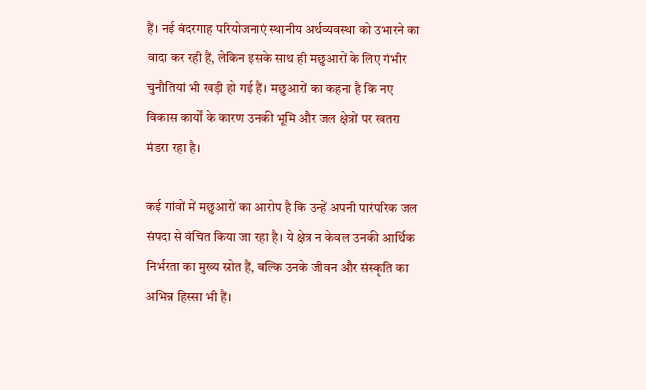हैं। नई बंदरगाह परियोजनाएं स्थानीय अर्थव्यवस्था को उभारने का वादा कर रही हैं, लेकिन इसके साथ ही मछुआरों के लिए गंभीर चुनौतियां भी खड़ी हो गई हैं। मछुआरों का कहना है कि नए विकास कार्यों के कारण उनकी भूमि और जल क्षेत्रों पर खतरा मंडरा रहा है।

कई गांवों में मछुआरों का आरोप है कि उन्हें अपनी पारंपरिक जल संपदा से वंचित किया जा रहा है। ये क्षेत्र न केवल उनकी आर्थिक निर्भरता का मुख्य स्रोत हैं, बल्कि उनके जीवन और संस्कृति का अभिन्न हिस्सा भी हैं।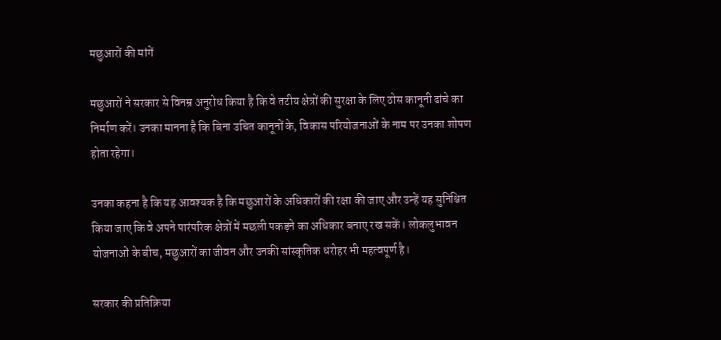मछुआरों की मांगें

मछुआरों ने सरकार से विनम्र अनुरोध किया है कि वे तटीय क्षेत्रों की सुरक्षा के लिए ठोस कानूनी ढांचे का निर्माण करें। उनका मानना है कि बिना उचित कानूनों के, विकास परियोजनाओं के नाम पर उनका शोषण होता रहेगा।

उनका कहना है कि यह आवश्यक है कि मछुआरों के अधिकारों की रक्षा की जाए और उन्हें यह सुनिश्चित किया जाए कि वे अपने पारंपरिक क्षेत्रों में मछली पकड़ने का अधिकार बनाए रख सकें। लोकलुभावन योजनाओं के बीच, मछुआरों का जीवन और उनकी सांस्कृतिक धरोहर भी महत्वपूर्ण है।

सरकार की प्रतिक्रिया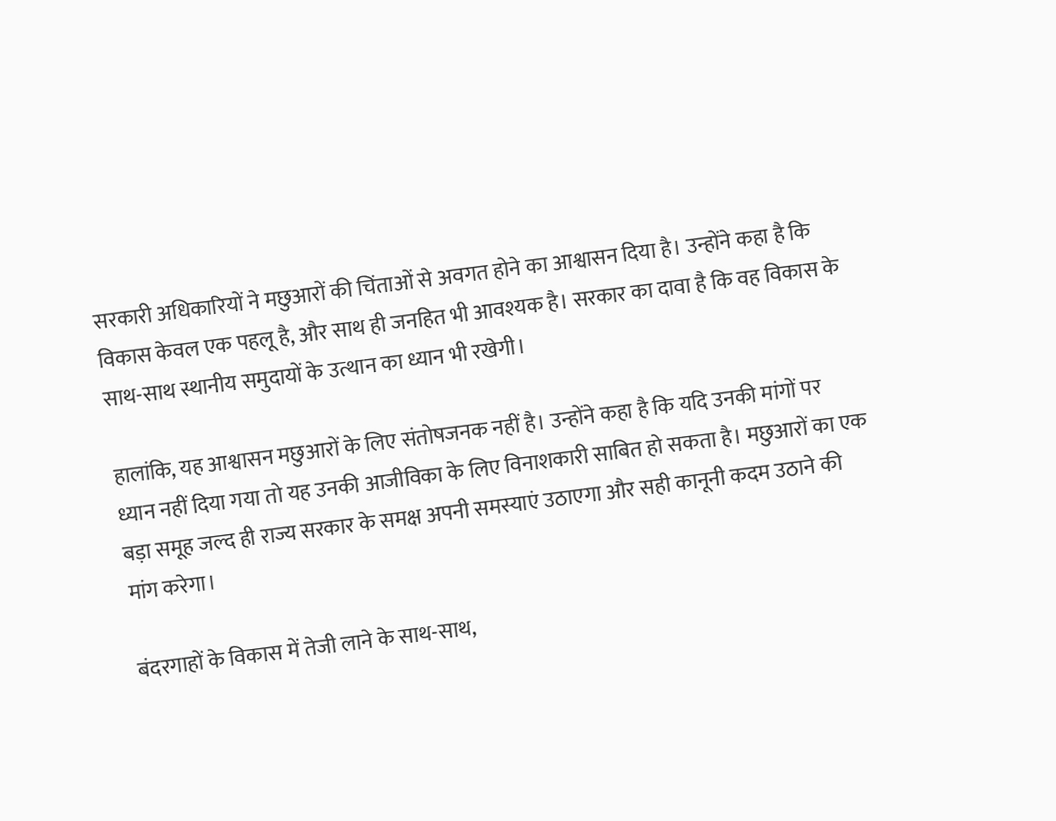सरकारी अधिकारियों ने मछुआरों की चिंताओं से अवगत होने का आश्वासन दिया है। उन्होंने कहा है कि विकास केवल एक पहलू है, और साथ ही जनहित भी आवश्यक है। सरकार का दावा है कि वह विकास के साथ-साथ स्थानीय समुदायों के उत्थान का ध्यान भी रखेगी।

हालांकि, यह आश्वासन मछुआरों के लिए संतोषजनक नहीं है। उन्होंने कहा है कि यदि उनकी मांगों पर ध्यान नहीं दिया गया तो यह उनकी आजीविका के लिए विनाशकारी साबित हो सकता है। मछुआरों का एक बड़ा समूह जल्द ही राज्य सरकार के समक्ष अपनी समस्याएं उठाएगा और सही कानूनी कदम उठाने की मांग करेगा।

बंदरगाहों के विकास में तेजी लाने के साथ-साथ,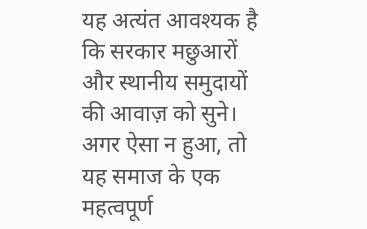यह अत्यंत आवश्यक है कि सरकार मछुआरों और स्थानीय समुदायों की आवाज़ को सुने। अगर ऐसा न हुआ, तो यह समाज के एक महत्वपूर्ण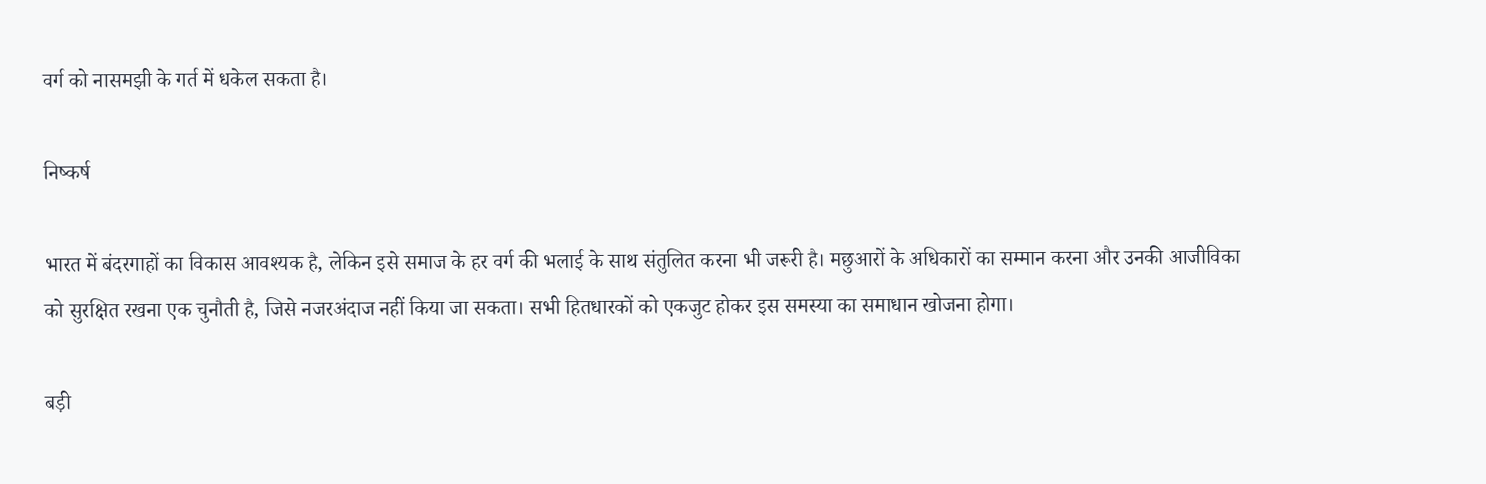वर्ग को नासमझी के गर्त में धकेल सकता है।

निष्कर्ष

भारत में बंदरगाहों का विकास आवश्यक है, लेकिन इसे समाज के हर वर्ग की भलाई के साथ संतुलित करना भी जरूरी है। मछुआरों के अधिकारों का सम्मान करना और उनकी आजीविका को सुरक्षित रखना एक चुनौती है, जिसे नजरअंदाज नहीं किया जा सकता। सभी हितधारकों को एकजुट होकर इस समस्या का समाधान खोजना होगा।

बड़ी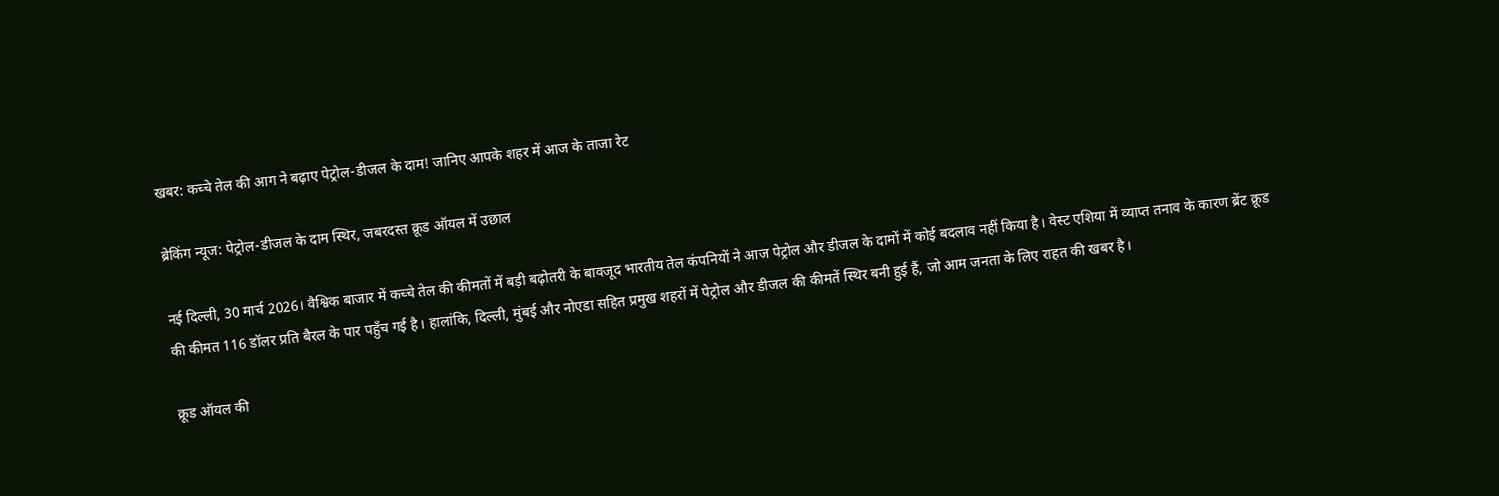खबर: कच्चे तेल की आग ने बढ़ाए पेट्रोल-डीजल के दाम! जानिए आपके शहर में आज के ताजा रेट

ब्रेकिंग न्यूज: पेट्रोल-डीजल के दाम स्थिर, जबरदस्त क्रूड ऑयल में उछाल

नई दिल्ली, 30 मार्च 2026। वैश्विक बाजार में कच्चे तेल की कीमतों में बड़ी बढ़ोतरी के बावजूद भारतीय तेल कंपनियों ने आज पेट्रोल और डीजल के दामों में कोई बदलाव नहीं किया है। वेस्ट एशिया में व्याप्त तनाव के कारण ब्रेंट क्रूड की कीमत 116 डॉलर प्रति बैरल के पार पहुँच गई है। हालांकि, दिल्ली, मुंबई और नोएडा सहित प्रमुख शहरों में पेट्रोल और डीजल की कीमतें स्थिर बनी हुई हैं, जो आम जनता के लिए राहत की खबर है।

क्रूड ऑयल की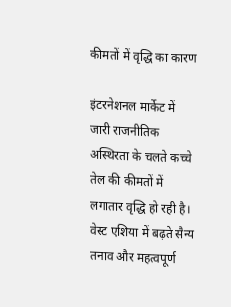कीमतों में वृद्धि का कारण

इंटरनेशनल मार्केट में जारी राजनीतिक अस्थिरता के चलते कच्चे तेल की कीमतों में लगातार वृद्धि हो रही है। वेस्ट एशिया में बढ़ते सैन्य तनाव और महत्वपूर्ण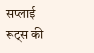सप्लाई रूट्स की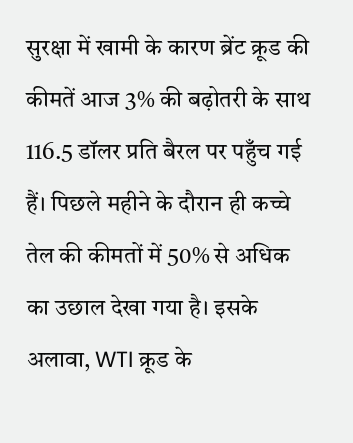सुरक्षा में खामी के कारण ब्रेंट क्रूड की कीमतें आज 3% की बढ़ोतरी के साथ 116.5 डॉलर प्रति बैरल पर पहुँच गई हैं। पिछले महीने के दौरान ही कच्चे तेल की कीमतों में 50% से अधिक का उछाल देखा गया है। इसके अलावा, WTI क्रूड के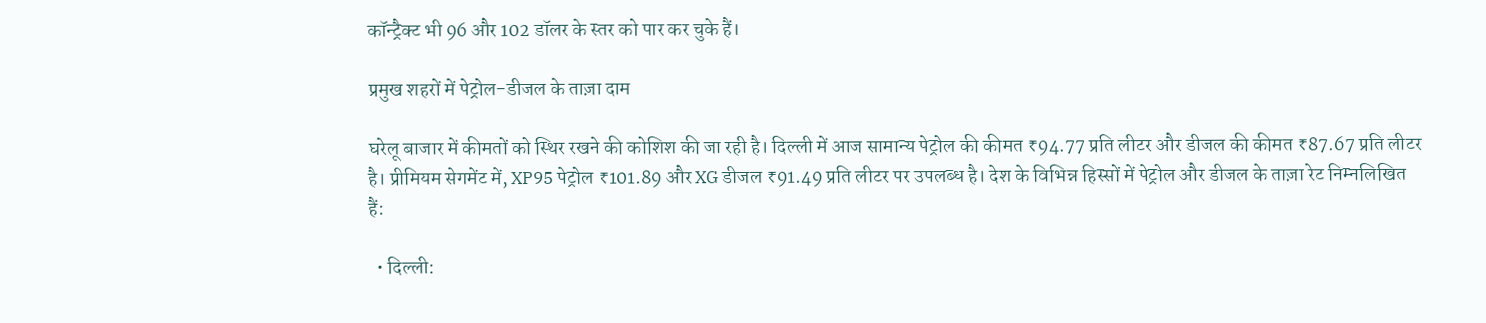कॉन्ट्रैक्ट भी 96 और 102 डॉलर के स्तर को पार कर चुके हैं।

प्रमुख शहरों में पेट्रोल-डीजल के ताज़ा दाम

घरेलू बाजार में कीमतों को स्थिर रखने की कोशिश की जा रही है। दिल्ली में आज सामान्य पेट्रोल की कीमत ₹94.77 प्रति लीटर और डीजल की कीमत ₹87.67 प्रति लीटर है। प्रीमियम सेगमेंट में, XP95 पेट्रोल ₹101.89 और XG डीजल ₹91.49 प्रति लीटर पर उपलब्ध है। देश के विभिन्न हिस्सों में पेट्रोल और डीजल के ताज़ा रेट निम्नलिखित हैं:

  • दिल्ली: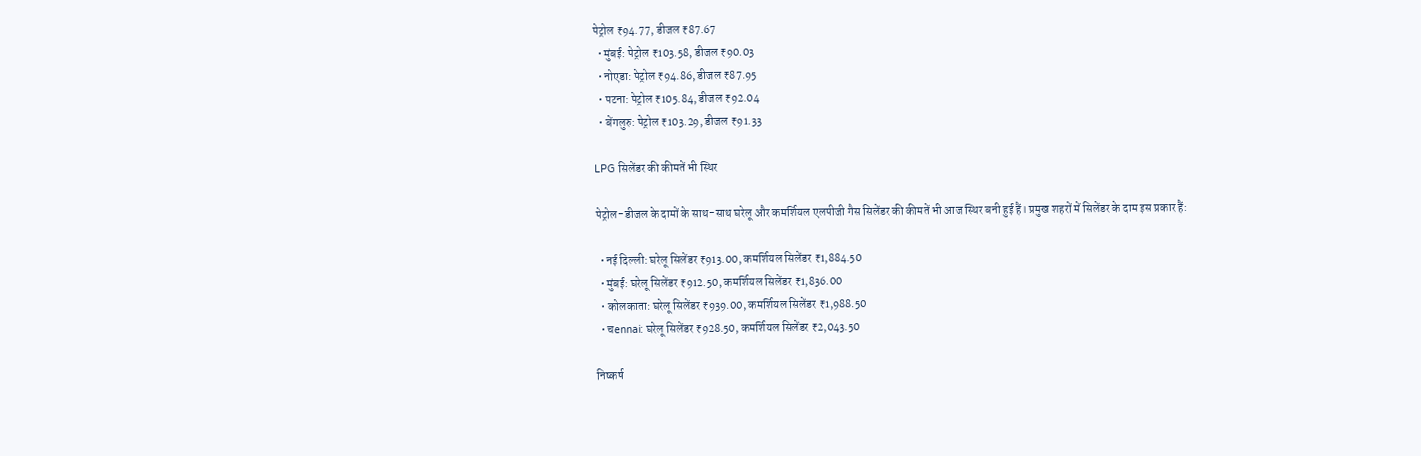पेट्रोल ₹94.77, डीजल ₹87.67
  • मुंबई: पेट्रोल ₹103.58, डीजल ₹90.03
  • नोएडा: पेट्रोल ₹94.86, डीजल ₹87.95
  • पटना: पेट्रोल ₹105.84, डीजल ₹92.04
  • बेंगलुरु: पेट्रोल ₹103.29, डीजल ₹91.33

LPG सिलेंडर की कीमतें भी स्थिर

पेट्रोल-डीजल के दामों के साथ-साथ घरेलू और कमर्शियल एलपीजी गैस सिलेंडर की कीमतें भी आज स्थिर बनी हुई हैं। प्रमुख शहरों में सिलेंडर के दाम इस प्रकार हैं:

  • नई दिल्ली: घरेलू सिलेंडर ₹913.00, कमर्शियल सिलेंडर ₹1,884.50
  • मुंबई: घरेलू सिलेंडर ₹912.50, कमर्शियल सिलेंडर ₹1,836.00
  • कोलकाता: घरेलू सिलेंडर ₹939.00, कमर्शियल सिलेंडर ₹1,988.50
  • चennai: घरेलू सिलेंडर ₹928.50, कमर्शियल सिलेंडर ₹2,043.50

निष्कर्ष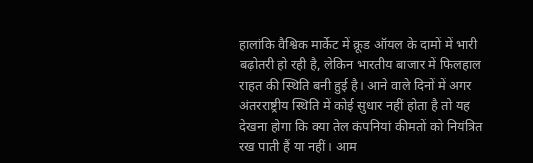हालांकि वैश्विक मार्केट में क्रूड ऑयल के दामों में भारी बढ़ोतरी हो रही है, लेकिन भारतीय बाजार में फिलहाल राहत की स्थिति बनी हुई है। आने वाले दिनों में अगर अंतरराष्ट्रीय स्थिति में कोई सुधार नहीं होता है तो यह देखना होगा कि क्या तेल कंपनियां कीमतों को नियंत्रित रख पाती हैं या नहीं। आम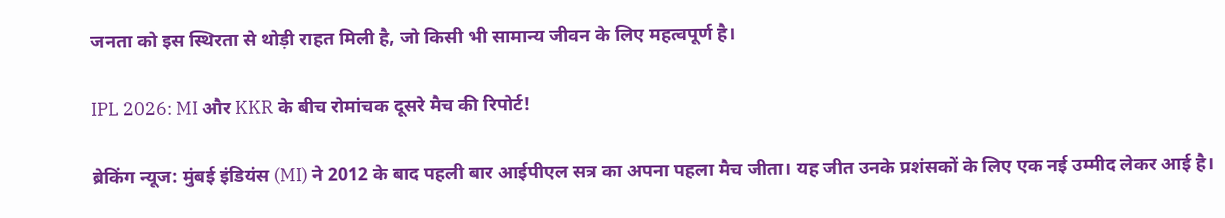जनता को इस स्थिरता से थोड़ी राहत मिली है, जो किसी भी सामान्य जीवन के लिए महत्वपूर्ण है।

IPL 2026: MI और KKR के बीच रोमांचक दूसरे मैच की रिपोर्ट!

ब्रेकिंग न्यूज: मुंबई इंडियंस (MI) ने 2012 के बाद पहली बार आईपीएल सत्र का अपना पहला मैच जीता। यह जीत उनके प्रशंसकों के लिए एक नई उम्मीद लेकर आई है।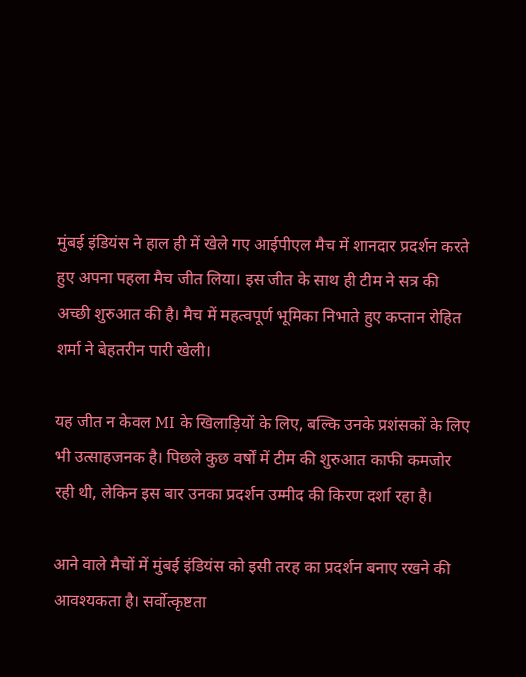मुंबई इंडियंस ने हाल ही में खेले गए आईपीएल मैच में शानदार प्रदर्शन करते हुए अपना पहला मैच जीत लिया। इस जीत के साथ ही टीम ने सत्र की अच्छी शुरुआत की है। मैच में महत्वपूर्ण भूमिका निभाते हुए कप्तान रोहित शर्मा ने बेहतरीन पारी खेली।

यह जीत न केवल MI के खिलाड़ियों के लिए, बल्कि उनके प्रशंसकों के लिए भी उत्साहजनक है। पिछले कुछ वर्षों में टीम की शुरुआत काफी कमजोर रही थी, लेकिन इस बार उनका प्रदर्शन उम्मीद की किरण दर्शा रहा है।

आने वाले मैचों में मुंबई इंडियंस को इसी तरह का प्रदर्शन बनाए रखने की आवश्यकता है। सर्वोत्कृष्टता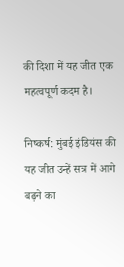की दिशा में यह जीत एक महत्वपूर्ण कदम है।

निष्कर्ष: मुंबई इंडियंस की यह जीत उन्हें सत्र में आगे बढ़ने का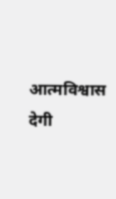आत्मविश्वास देगी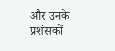और उनके प्रशंसकों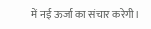में नई ऊर्जा का संचार करेगी।